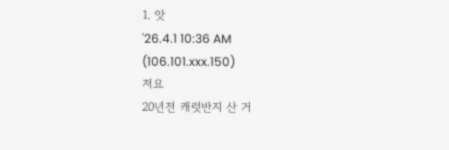1. 앗
'26.4.1 10:36 AM
(106.101.xxx.150)
저요
20년전 캐럿반지 산 거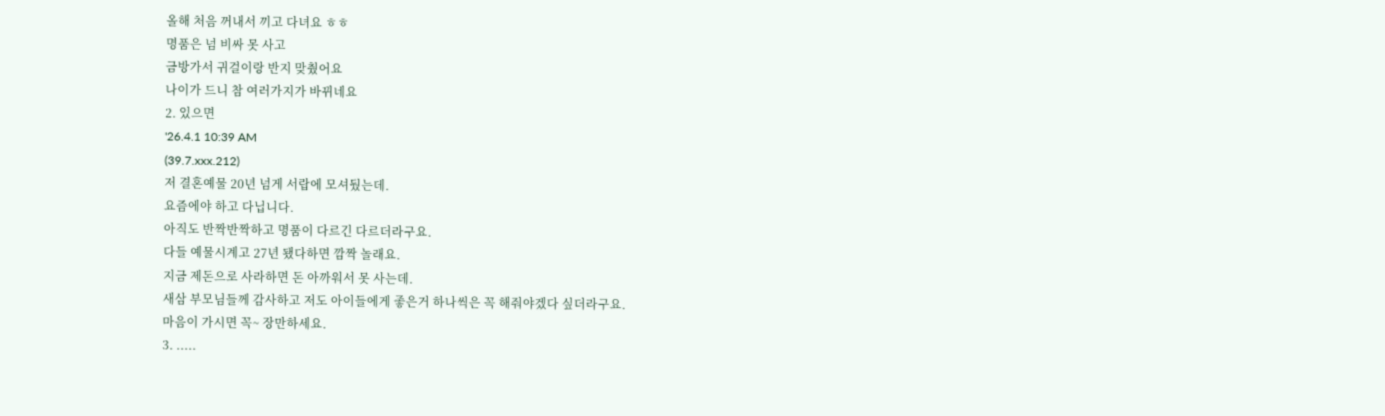올해 처음 꺼내서 끼고 다녀요 ㅎㅎ
명품은 넘 비싸 못 사고
금방가서 귀걸이랑 반지 맞췄어요
나이가 드니 참 여러가지가 바뀌네요
2. 있으면
'26.4.1 10:39 AM
(39.7.xxx.212)
저 결혼예물 20년 넘게 서랍에 모셔뒀는데.
요즘에야 하고 다닙니다.
아직도 반짝반짝하고 명품이 다르긴 다르더라구요.
다들 예물시계고 27년 됐다하면 깜짝 놀래요.
지금 제돈으로 사라하면 돈 아까워서 못 사는데.
새삼 부모님들께 감사하고 저도 아이들에게 좋은거 하나씩은 꼭 해줘야겠다 싶더라구요.
마음이 가시면 꼭~ 장만하세요.
3. .....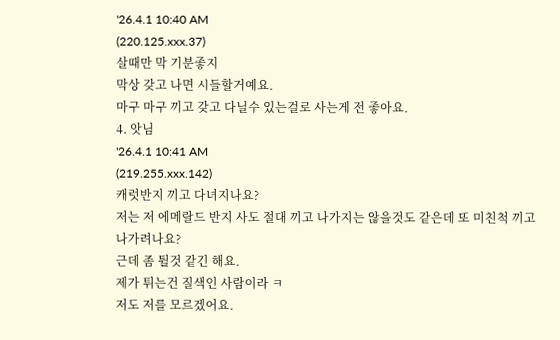'26.4.1 10:40 AM
(220.125.xxx.37)
살때만 막 기분좋지
막상 갖고 나면 시들할거예요.
마구 마구 끼고 갖고 다닐수 있는걸로 사는게 전 좋아요.
4. 앗님
'26.4.1 10:41 AM
(219.255.xxx.142)
캐럿반지 끼고 다녀지나요?
저는 저 에메랄드 반지 사도 절대 끼고 나가지는 않을것도 같은데 또 미친척 끼고 나가려나요?
근데 좀 튈것 같긴 해요.
제가 튀는건 질색인 사람이라 ㅋ
저도 저를 모르겠어요.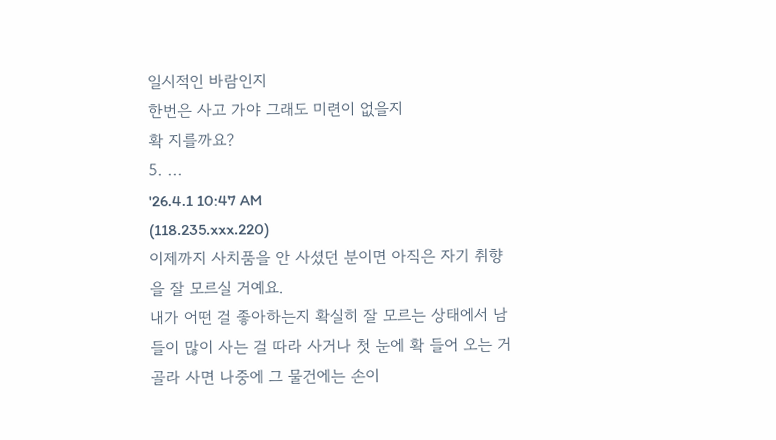일시적인 바람인지
한번은 사고 가야 그래도 미련이 없을지
확 지를까요?
5. ...
'26.4.1 10:47 AM
(118.235.xxx.220)
이제까지 사치품을 안 사셨던 분이면 아직은 자기 취향을 잘 모르실 거예요.
내가 어떤 걸 좋아하는지 확실히 잘 모르는 상태에서 남들이 많이 사는 걸 따라 사거나 첫 눈에 확 들어 오는 거 골라 사면 나중에 그 물건에는 손이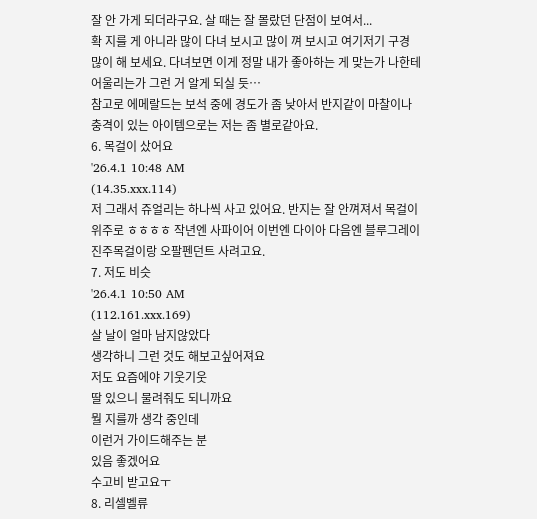잘 안 가게 되더라구요. 살 때는 잘 몰랐던 단점이 보여서...
확 지를 게 아니라 많이 다녀 보시고 많이 껴 보시고 여기저기 구경 많이 해 보세요. 다녀보면 이게 정말 내가 좋아하는 게 맞는가 나한테 어울리는가 그런 거 알게 되실 듯…
참고로 에메랄드는 보석 중에 경도가 좀 낮아서 반지같이 마찰이나 충격이 있는 아이템으로는 저는 좀 별로같아요.
6. 목걸이 샀어요
'26.4.1 10:48 AM
(14.35.xxx.114)
저 그래서 쥬얼리는 하나씩 사고 있어요. 반지는 잘 안껴져서 목걸이위주로 ㅎㅎㅎㅎ 작년엔 사파이어 이번엔 다이아 다음엔 블루그레이 진주목걸이랑 오팔펜던트 사려고요.
7. 저도 비슷
'26.4.1 10:50 AM
(112.161.xxx.169)
살 날이 얼마 남지않았다
생각하니 그런 것도 해보고싶어져요
저도 요즘에야 기웃기웃
딸 있으니 물려줘도 되니까요
뭘 지를까 생각 중인데
이런거 가이드해주는 분
있음 좋겠어요
수고비 받고요ㅜ
8. 리셀벨류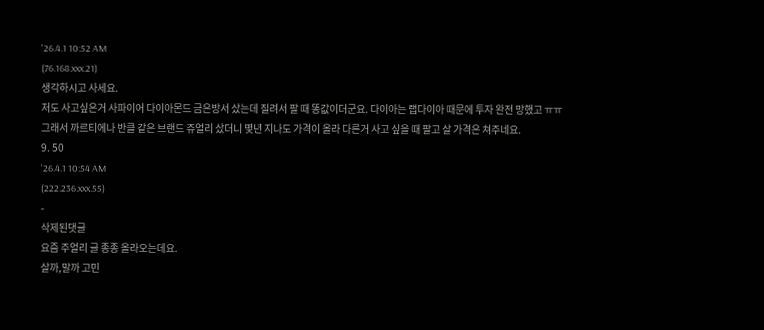'26.4.1 10:52 AM
(76.168.xxx.21)
생각하시고 사세요.
저도 사고싶은거 사파이어 다이아몬드 금은방서 샀는데 질려서 팔 때 똥값이더군요. 다이아는 랩다이아 때문에 투자 완전 망했고 ㅠㅠ
그래서 까르티에나 반클 같은 브랜드 쥬얼리 샀더니 몇년 지나도 가격이 올라 다른거 사고 싶을 때 팔고 살 가격은 쳐주네요.
9. 50
'26.4.1 10:54 AM
(222.236.xxx.55)
-
삭제된댓글
요즘 주얼리 글 종종 올라오는데요.
살까,말까 고민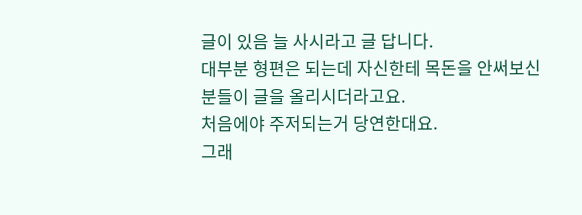글이 있음 늘 사시라고 글 답니다.
대부분 형편은 되는데 자신한테 목돈을 안써보신 분들이 글을 올리시더라고요.
처음에야 주저되는거 당연한대요.
그래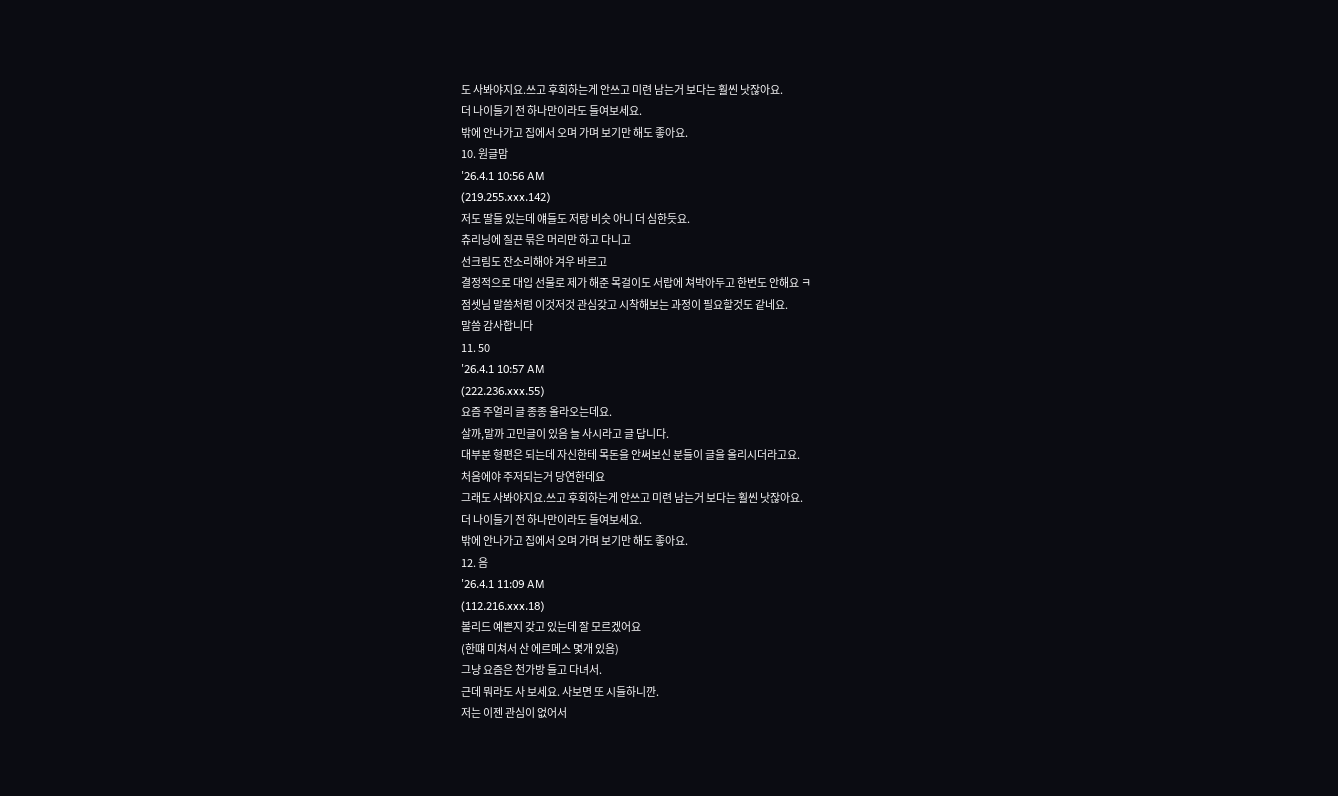도 사봐야지요.쓰고 후회하는게 안쓰고 미련 남는거 보다는 훨씬 낫잖아요.
더 나이들기 전 하나만이라도 들여보세요.
밖에 안나가고 집에서 오며 가며 보기만 해도 좋아요.
10. 원글맘
'26.4.1 10:56 AM
(219.255.xxx.142)
저도 딸들 있는데 얘들도 저랑 비슷 아니 더 심한듯요.
츄리닝에 질끈 묶은 머리만 하고 다니고
선크림도 잔소리해야 겨우 바르고
결정적으로 대입 선물로 제가 해준 목걸이도 서랍에 쳐박아두고 한번도 안해요 ㅋ
점셋님 말씀처럼 이것저것 관심갖고 시착해보는 과정이 필요할것도 같네요.
말씀 감사합니다
11. 50
'26.4.1 10:57 AM
(222.236.xxx.55)
요즘 주얼리 글 종종 올라오는데요.
살까,말까 고민글이 있음 늘 사시라고 글 답니다.
대부분 형편은 되는데 자신한테 목돈을 안써보신 분들이 글을 올리시더라고요.
처음에야 주저되는거 당연한데요
그래도 사봐야지요.쓰고 후회하는게 안쓰고 미련 남는거 보다는 훨씬 낫잖아요.
더 나이들기 전 하나만이라도 들여보세요.
밖에 안나가고 집에서 오며 가며 보기만 해도 좋아요.
12. 음
'26.4.1 11:09 AM
(112.216.xxx.18)
볼리드 예쁜지 갖고 있는데 잘 모르겠어요
(한떄 미쳐서 산 에르메스 몇개 있음)
그냥 요즘은 천가방 들고 다녀서.
근데 뭐라도 사 보세요. 사보면 또 시들하니깐.
저는 이젠 관심이 없어서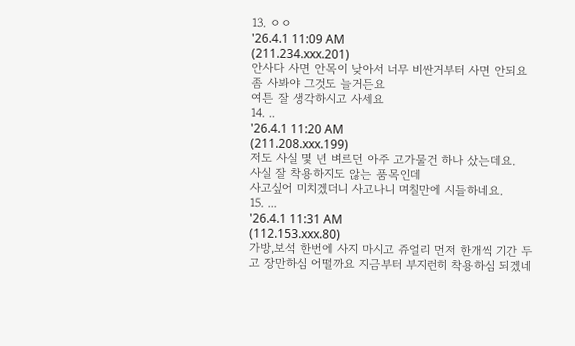13. ㅇㅇ
'26.4.1 11:09 AM
(211.234.xxx.201)
안사다 사면 안목이 낮아서 너무 비싼거부터 사면 안되요
좀 사봐야 그것도 늘거든요
여튼 잘 생각하시고 사세요
14. ..
'26.4.1 11:20 AM
(211.208.xxx.199)
저도 사실 몇 년 벼르던 아주 고가물건 하나 샀는데요.
사실 잘 착용하지도 않는 품목인데
사고싶어 미치겠더니 사고나니 며칠만에 시들하네요.
15. ...
'26.4.1 11:31 AM
(112.153.xxx.80)
가방,보석 한번에 사지 마시고 쥬얼리 먼저 한개씩 기간 두고 장만하심 어떨까요 지금부터 부지런히 착용하심 되겠네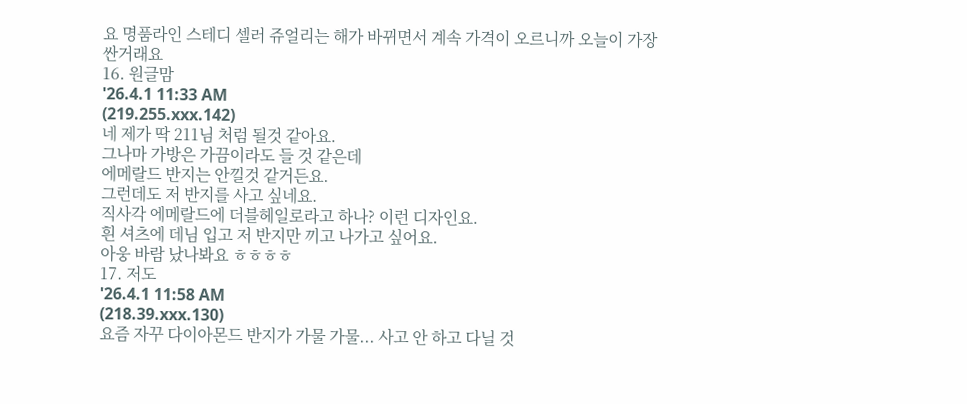요 명품라인 스테디 셀러 쥬얼리는 해가 바뀌면서 계속 가격이 오르니까 오늘이 가장 싼거래요
16. 원글맘
'26.4.1 11:33 AM
(219.255.xxx.142)
네 제가 딱 211님 처럼 될것 같아요.
그나마 가방은 가끔이라도 들 것 같은데
에메랄드 반지는 안낄것 같거든요.
그런데도 저 반지를 사고 싶네요.
직사각 에메랄드에 더블헤일로라고 하나? 이런 디자인요.
흰 셔츠에 데님 입고 저 반지만 끼고 나가고 싶어요.
아웅 바람 났나봐요 ㅎㅎㅎㅎ
17. 저도
'26.4.1 11:58 AM
(218.39.xxx.130)
요즘 자꾸 다이아몬드 반지가 가물 가물... 사고 안 하고 다닐 것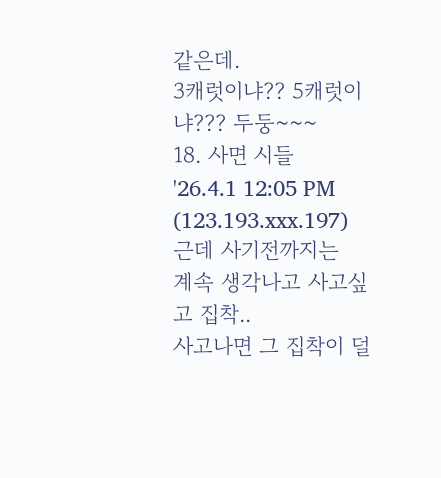같은데.
3캐럿이냐?? 5캐럿이냐??? 두둥~~~
18. 사면 시들
'26.4.1 12:05 PM
(123.193.xxx.197)
근데 사기전까지는
계속 생각나고 사고싶고 집착..
사고나면 그 집착이 덜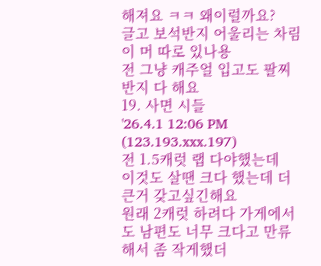해져요 ㅋㅋ 왜이럴까요?
글고 보석반지 어울리는 차림이 머 따로 있나용
전 그냥 캐주얼 입고도 팔찌 반지 다 해요
19. 사면 시들
'26.4.1 12:06 PM
(123.193.xxx.197)
전 1.5캐럿 랩 다야했는데
이것도 살땐 크다 했는데 더 큰거 갖고싶긴해요
원래 2캐럿 하려다 가게에서도 남편도 너무 크다고 만류해서 좀 작게했더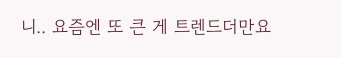니.. 요즘엔 또 큰 게 트렌드더만요